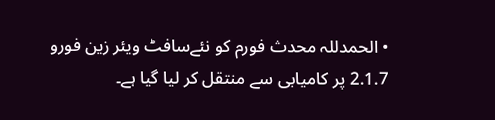• الحمدللہ محدث فورم کو نئےسافٹ ویئر زین فورو 2.1.7 پر کامیابی سے منتقل کر لیا گیا ہے۔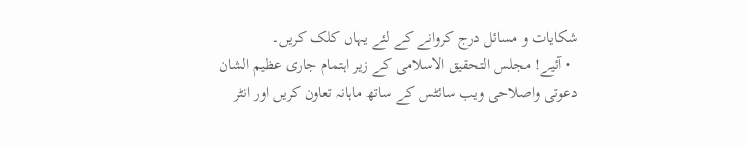شکایات و مسائل درج کروانے کے لئے یہاں کلک کریں۔
  • آئیے! مجلس التحقیق الاسلامی کے زیر اہتمام جاری عظیم الشان دعوتی واصلاحی ویب سائٹس کے ساتھ ماہانہ تعاون کریں اور انٹر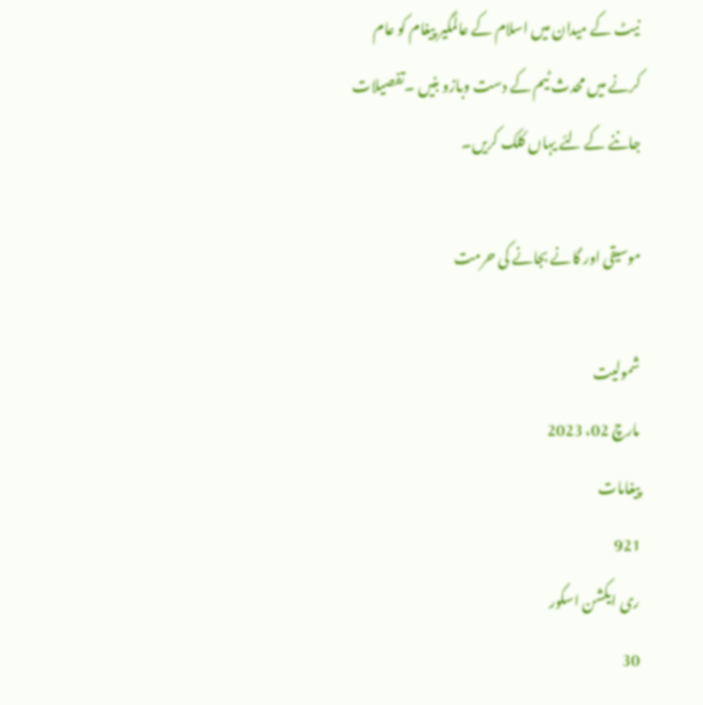نیٹ کے میدان میں اسلام کے عالمگیر پیغام کو عام کرنے میں محدث ٹیم کے دست وبازو بنیں ۔تفصیلات جاننے کے لئے یہاں کلک کریں۔

موسیقی اور گانے بجانے کی حرمت

شمولیت
مارچ 02، 2023
پیغامات
921
ری ایکشن اسکور
30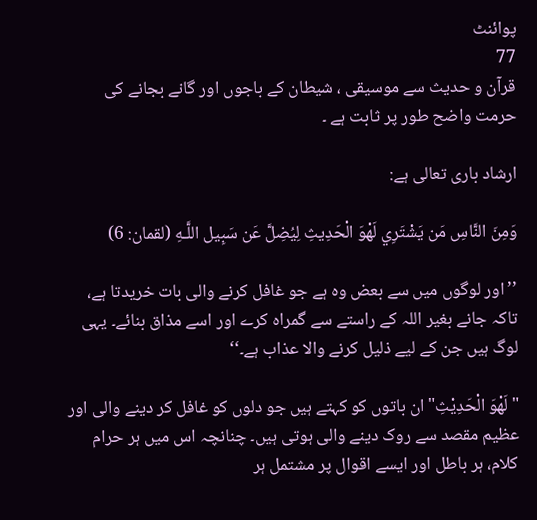پوائنٹ
77
قرآن و حدیث سے موسیقی ، شیطان کے باجوں اور گانے بجانے کی حرمت واضح طور پر ثابت ہے ۔

ارشاد باری تعالی ہے:

وَمِنَ النَّاسِ مَن يَشْتَرِ‌ي لَهْوَ الْحَدِيثِ لِيُضِلَّ عَن سَبِيل اللَّـهِ (لقمان: 6)

’’اور لوگوں میں سے بعض وہ ہے جو غافل کرنے والی بات خریدتا ہے، تاکہ جانے بغیر اللہ کے راستے سے گمراہ کرے اور اسے مذاق بنائے۔ یہی لوگ ہیں جن کے لیے ذلیل کرنے والا عذاب ہے۔‘‘

"لَهْوَ الْحَدِيْثِ" ان باتوں کو کہتے ہیں جو دلوں کو غافل کر دینے والی اور عظیم مقصد سے روک دینے والی ہوتی ہیں۔ چنانچہ اس میں ہر حرام کلام، ہر باطل اور ایسے اقوال پر مشتمل ہر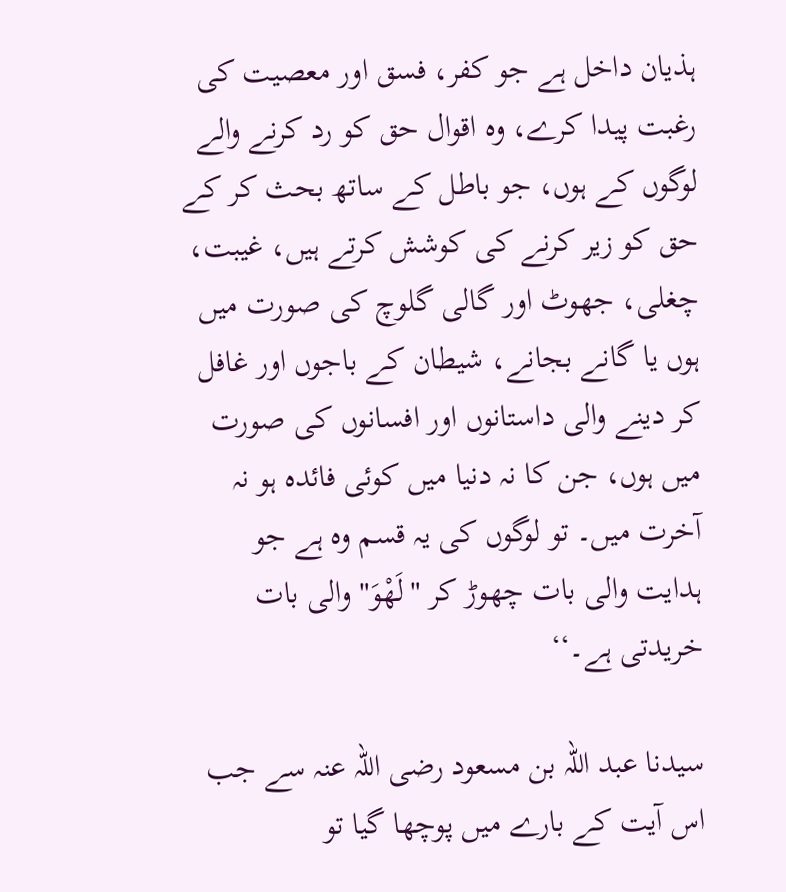ہذیان داخل ہے جو کفر، فسق اور معصیت کی رغبت پیدا کرے، وہ اقوال حق کو رد کرنے والے لوگوں کے ہوں، جو باطل کے ساتھ بحث کر کے حق کو زیر کرنے کی کوشش کرتے ہیں، غیبت، چغلی، جھوٹ اور گالی گلوچ کی صورت میں ہوں یا گانے بجانے، شیطان کے باجوں اور غافل کر دینے والی داستانوں اور افسانوں کی صورت میں ہوں، جن کا نہ دنیا میں کوئی فائدہ ہو نہ آخرت میں۔ تو لوگوں کی یہ قسم وہ ہے جو ہدایت والی بات چھوڑ کر "لَهْوَ" والی بات خریدتی ہے۔‘‘

سيدنا عبد اللہ بن مسعود رضی اللہ عنہ سے جب اس آيت كے بارے میں پوچھا گیا تو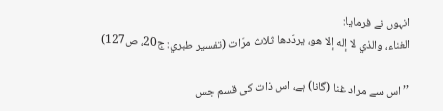انہوں نے فرمایا:
الغناء، والذي لا إله إلا هو، يردّدها ثلاث مرّات (تفسير طبري: ج20، ص127)

’’اس سے مراد غنا (گانا) ہے، اس ذات کی قسم جس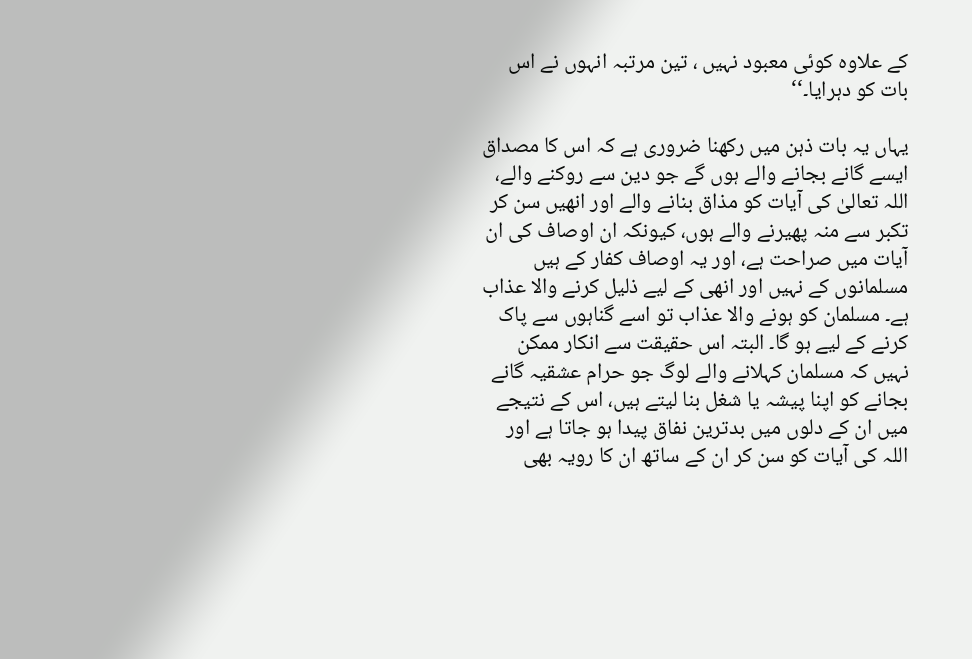کے علاوہ کوئی معبود نہیں ، تین مرتبہ انہوں نے اس بات کو دہرایا۔‘‘

یہاں یہ بات ذہن میں رکھنا ضروری ہے کہ اس کا مصداق ایسے گانے بجانے والے ہوں گے جو دین سے روکنے والے، اللہ تعالیٰ کی آیات کو مذاق بنانے والے اور انھیں سن کر تکبر سے منہ پھیرنے والے ہوں، کیونکہ ان اوصاف کی ان آیات میں صراحت ہے، اور یہ اوصاف کفار کے ہیں مسلمانوں کے نہیں اور انھی کے لیے ذلیل کرنے والا عذاب ہے۔ مسلمان کو ہونے والا عذاب تو اسے گناہوں سے پاک کرنے کے لیے ہو گا۔ البتہ اس حقیقت سے انکار ممکن نہیں کہ مسلمان کہلانے والے لوگ جو حرام عشقیہ گانے بجانے کو اپنا پیشہ یا شغل بنا لیتے ہیں، اس کے نتیجے میں ان کے دلوں میں بدترین نفاق پیدا ہو جاتا ہے اور اللہ کی آیات کو سن کر ان کے ساتھ ان کا رویہ بھی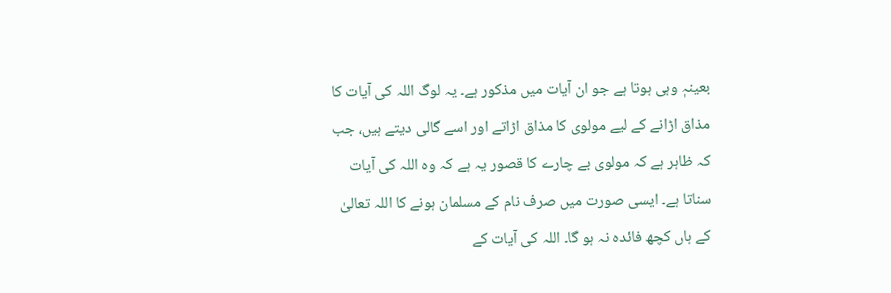بعینہٖ وہی ہوتا ہے جو ان آیات میں مذکور ہے۔ یہ لوگ اللہ کی آیات کا مذاق اڑانے کے لیے مولوی کا مذاق اڑاتے اور اسے گالی دیتے ہیں، جب کہ ظاہر ہے کہ مولوی بے چارے کا قصور یہ ہے کہ وہ اللہ کی آیات سناتا ہے۔ ایسی صورت میں صرف نام کے مسلمان ہونے کا اللہ تعالیٰ کے ہاں کچھ فائدہ نہ ہو گا۔ اللہ کی آیات کے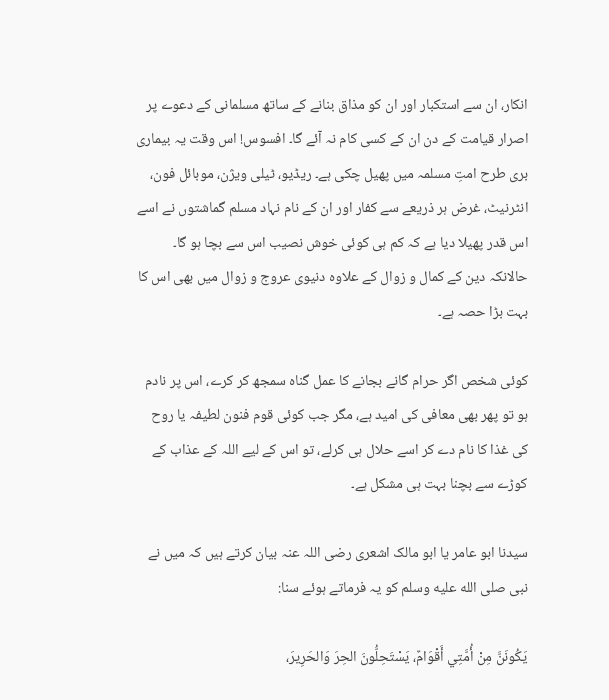انکار، ان سے استکبار اور ان کو مذاق بنانے کے ساتھ مسلمانی کے دعوے پر اصرار قیامت کے دن ان کے کسی کام نہ آئے گا۔ افسوس! اس وقت یہ بیماری بری طرح امتِ مسلمہ میں پھیل چکی ہے۔ ریڈیو، ٹیلی ویژن، موبائل فون، انٹرنیٹ، غرض ہر ذریعے سے کفار اور ان کے نام نہاد مسلم گماشتوں نے اسے اس قدر پھیلا دیا ہے کہ کم ہی کوئی خوش نصیب اس سے بچا ہو گا۔ حالانکہ دین کے کمال و زوال کے علاوہ دنیوی عروج و زوال میں بھی اس کا بہت بڑا حصہ ہے۔

کوئی شخص اگر حرام گانے بجانے کا عمل گناہ سمجھ کر کرے، اس پر نادم ہو تو پھر بھی معافی کی امید ہے، مگر جب کوئی قوم فنون لطیفہ یا روح کی غذا کا نام دے کر اسے حلال ہی کرلے، تو اس کے لیے اللہ کے عذاب کے کوڑے سے بچنا بہت ہی مشکل ہے۔

سیدنا ابو عامر یا ابو مالک اشعری رضی اللہ عنہ بیان کرتے ہیں کہ میں نے نبی صلى الله عليه وسلم کو یہ فرماتے ہوئے سنا:

يَكُونَنَّ مِنْ أُمَّتِي أَقْوَامٌ، يَسْتَحِلُّونَ الحِرَ وَالحَرِيرَ،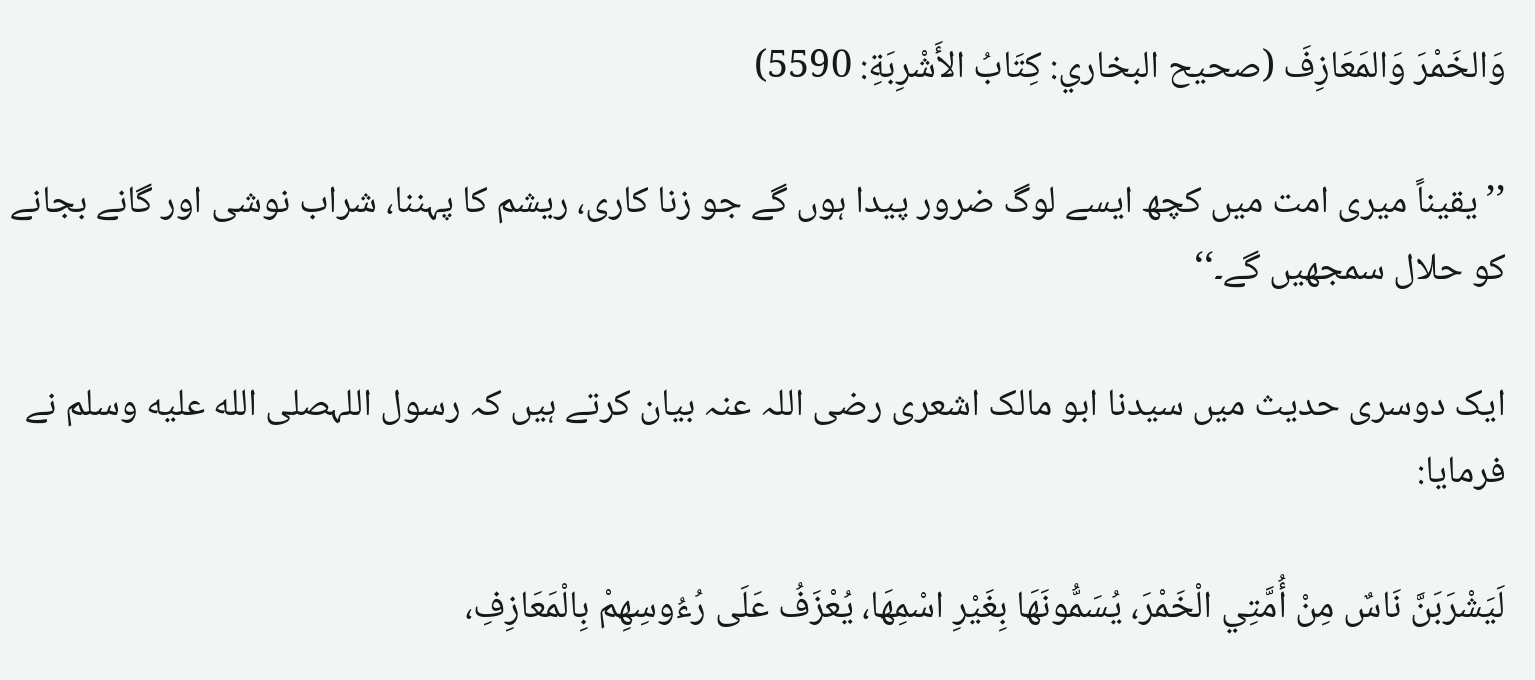وَالخَمْرَ وَالمَعَازِفَ (صحيح البخاري: كِتَابُ الأَشْرِبَةِ: 5590)

’’یقیناً میری امت میں کچھ ایسے لوگ ضرور پیدا ہوں گے جو زنا کاری، ریشم کا پہننا، شراب نوشی اور گانے بجانے کو حلال سمجھیں گے۔‘‘

ایک دوسری حدیث میں سیدنا ابو مالک اشعری رضی اللہ عنہ بیان کرتے ہیں کہ رسول اللہصلى الله عليه وسلم نے فرمایا:

لَيَشْرَبَنَّ نَاسٌ مِنْ أُمَّتِي الْخَمْرَ، يُسَمُّونَهَا بِغَيْرِ اسْمِهَا، يُعْزَفُ عَلَى رُءُوسِهِمْ بِالْمَعَازِفِ،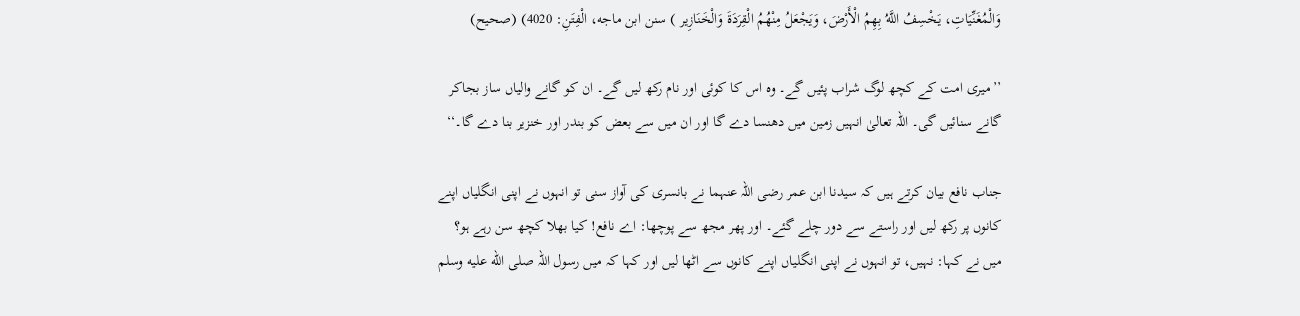وَالْمُغَنِّيَاتِ، يَخْسِفُ اللَّهُ بِهِمُ الْأَرْضَ، وَيَجْعَلُ مِنْهُمُ الْقِرَدَةَ وَالْخَنَازِير ) سنن ابن ماجه، الْفِتَنِ: 4020) (صحيح)

’’میری امت کے کچھ لوگ شراب پئیں گے۔ وہ اس کا کوئی اور نام رکھ لیں گے۔ ان کو گانے والیاں ساز بجاکر گانے سنائیں گی۔ اللہ تعالیٰ انہیں زمین میں دھنسا دے گا اور ان میں سے بعض کو بندر اور خنزیر بنا دے گا۔‘‘

جناب نافع بیان کرتے ہیں کہ سیدنا ابن عمر رضی اللہ عنہما نے بانسری کی آواز سنی تو انہوں نے اپنی انگلیاں اپنے کانوں پر رکھ لیں اور راستے سے دور چلے گئے۔ اور پھر مجھ سے پوچھا: اے نافع! کیا بھلا کچھ سن رہے ہو؟ میں نے کہا: نہیں، تو انہوں نے اپنی انگلیاں اپنے کانوں سے اٹھا لیں اور کہا کہ میں رسول اللہ صلى الله عليه وسلم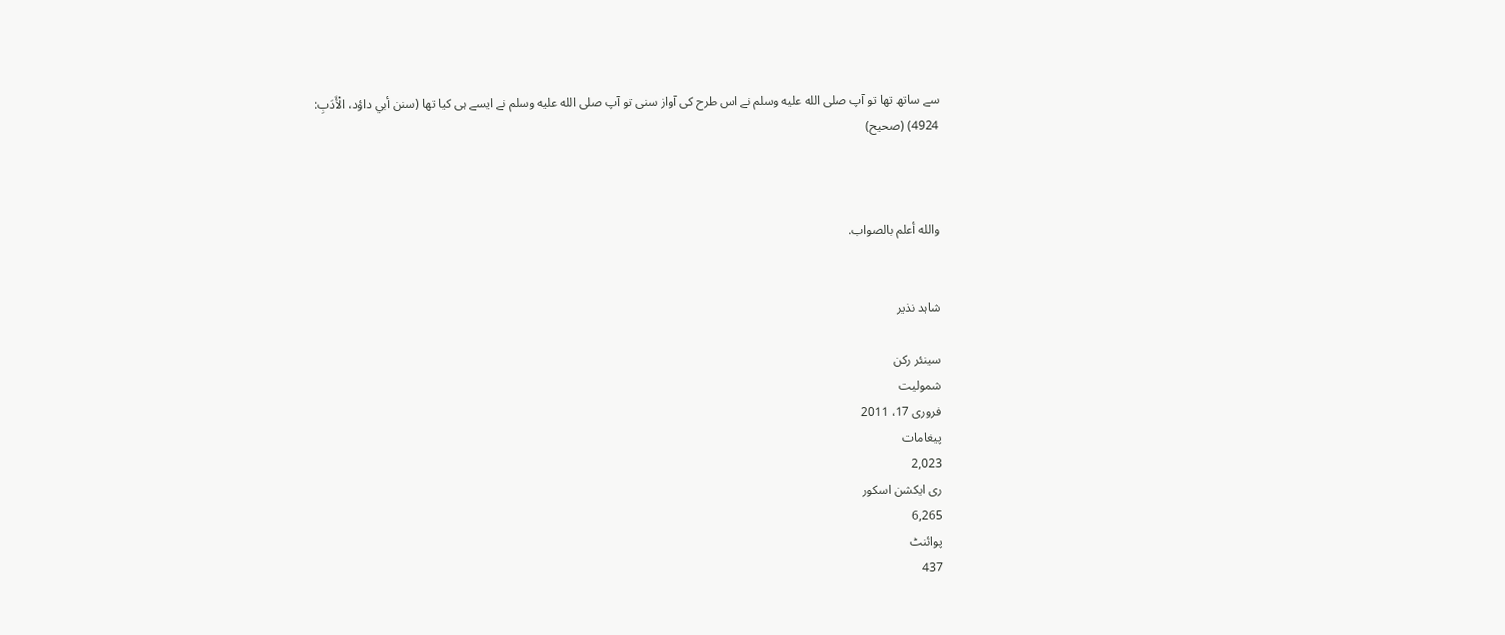سے ساتھ تھا تو آپ صلى الله عليه وسلم نے اس طرح کی آواز سنی تو آپ صلى الله عليه وسلم نے ایسے ہی کیا تھا (سنن أبي داؤد، الْأَدَبِ: 4924) (صحیح)



والله أعلم بالصواب.


شاہد نذیر

سینئر رکن
شمولیت
فروری 17، 2011
پیغامات
2,023
ری ایکشن اسکور
6,265
پوائنٹ
437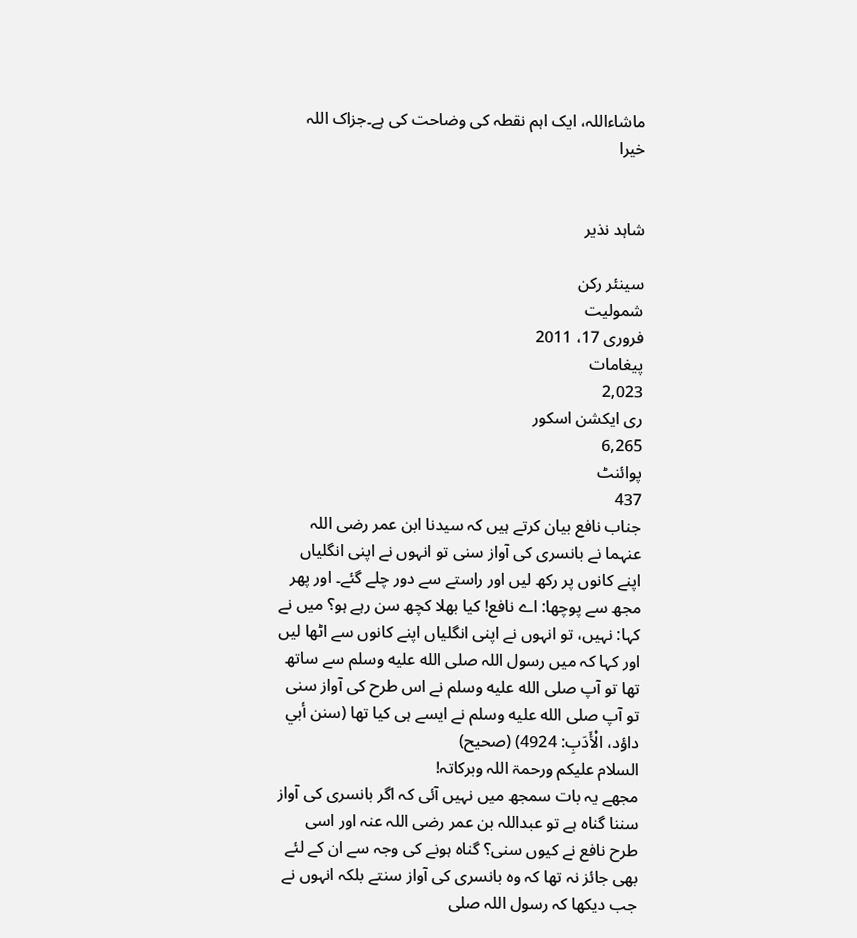ماشاءاللہ، ایک اہم نقطہ کی وضاحت کی ہے۔جزاک اللہ خیرا


شاہد نذیر

سینئر رکن
شمولیت
فروری 17، 2011
پیغامات
2,023
ری ایکشن اسکور
6,265
پوائنٹ
437
جناب نافع بیان کرتے ہیں کہ سیدنا ابن عمر رضی اللہ عنہما نے بانسری کی آواز سنی تو انہوں نے اپنی انگلیاں اپنے کانوں پر رکھ لیں اور راستے سے دور چلے گئے۔ اور پھر مجھ سے پوچھا: اے نافع! کیا بھلا کچھ سن رہے ہو؟ میں نے کہا: نہیں، تو انہوں نے اپنی انگلیاں اپنے کانوں سے اٹھا لیں اور کہا کہ میں رسول اللہ صلى الله عليه وسلم سے ساتھ تھا تو آپ صلى الله عليه وسلم نے اس طرح کی آواز سنی تو آپ صلى الله عليه وسلم نے ایسے ہی کیا تھا (سنن أبي داؤد، الْأَدَبِ: 4924) (صحیح)
السلام علیکم ورحمۃ اللہ وبرکاتہ!
مجھے یہ بات سمجھ میں نہیں آئی کہ اگر بانسری کی آواز سننا گناہ ہے تو عبداللہ بن عمر رضی اللہ عنہ اور اسی طرح نافع نے کیوں سنی؟ گناہ ہونے کی وجہ سے ان کے لئے بھی جائز نہ تھا کہ وہ بانسری کی آواز سنتے بلکہ انہوں نے جب دیکھا کہ رسول اللہ صلى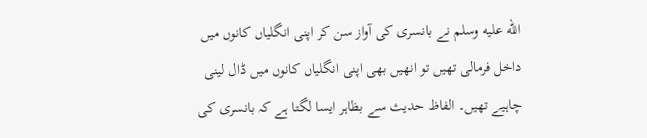الله عليه وسلم نے بانسری کی آواز سن کر اپنی انگلیاں کانوں میں داخل فرمالی تھیں تو انھیں بھی اپنی انگلیاں کانوں میں ڈال لینی چاہیے تھیں۔ الفاظ حدیث سے بظاہر ایسا لگتا ہے کہ بانسری کی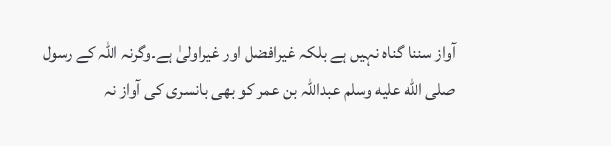آواز سننا گناہ نہیں ہے بلکہ غیرافضل اور غیراولیٰ ہے۔وگرنہ اللہ کے رسول صلى الله عليه وسلم عبداللہ بن عمر کو بھی بانسری کی آواز نہ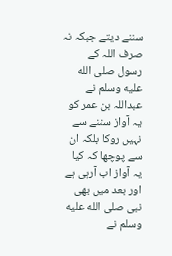سننے دیتے جبکہ نہ صرف اللہ کے رسول صلى الله عليه وسلم نے عبداللہ بن عمر کو یہ آواز سننے سے نہیں روکا بلکہ ان سے پوچھا کہ کیا یہ آواز اب آرہی ہے اور بعد میں بھی نبی صلى الله عليه وسلم نے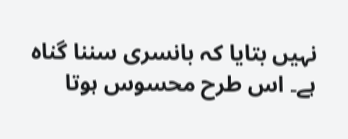نہیں بتایا کہ بانسری سننا گناہ ہے۔ اس طرح محسوس ہوتا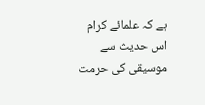ہے کہ علمائے کرام اس حدیث سے موسیقی کی حرمت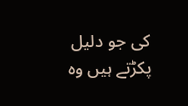کی جو دلیل پکڑتے ہیں وہ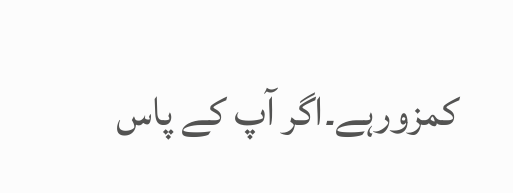کمزورہے۔اگر آپ کے پاس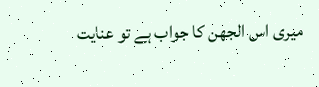میری اس الجھن کا جواب ہے تو عنایت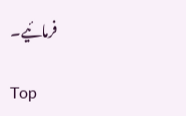فرمائیے۔

Top